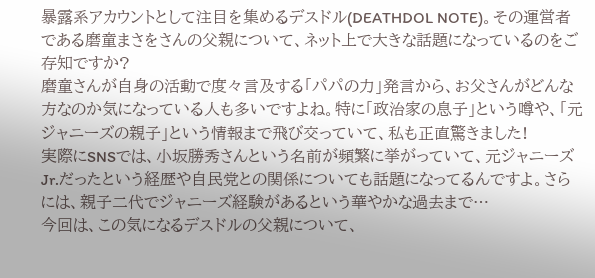暴露系アカウントとして注目を集めるデスドル(DEATHDOL NOTE)。その運営者である磨童まさをさんの父親について、ネット上で大きな話題になっているのをご存知ですか?
磨童さんが自身の活動で度々言及する「パパの力」発言から、お父さんがどんな方なのか気になっている人も多いですよね。特に「政治家の息子」という噂や、「元ジャニーズの親子」という情報まで飛び交っていて、私も正直驚きました!
実際にSNSでは、小坂勝秀さんという名前が頻繁に挙がっていて、元ジャニーズJr.だったという経歴や自民党との関係についても話題になってるんですよ。さらには、親子二代でジャニーズ経験があるという華やかな過去まで…
今回は、この気になるデスドルの父親について、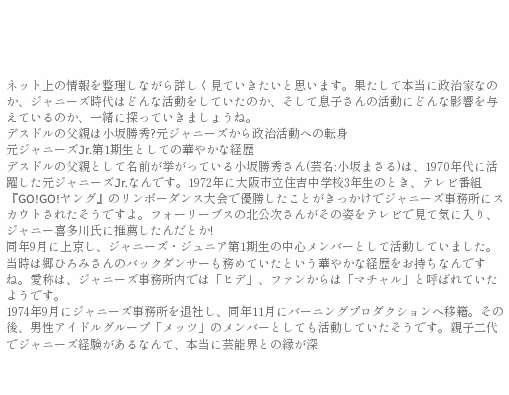ネット上の情報を整理しながら詳しく見ていきたいと思います。果たして本当に政治家なのか、ジャニーズ時代はどんな活動をしていたのか、そして息子さんの活動にどんな影響を与えているのか、一緒に探っていきましょうね。
デスドルの父親は小坂勝秀?元ジャニーズから政治活動への転身
元ジャニーズJr.第1期生としての華やかな経歴
デスドルの父親として名前が挙がっている小坂勝秀さん(芸名:小坂まさる)は、1970年代に活躍した元ジャニーズJr.なんです。1972年に大阪市立住吉中学校3年生のとき、テレビ番組『GO!GO!ヤング』のリンボーダンス大会で優勝したことがきっかけでジャニーズ事務所にスカウトされたそうですよ。フォーリーブスの北公次さんがその姿をテレビで見て気に入り、ジャニー喜多川氏に推薦したんだとか!
同年9月に上京し、ジャニーズ・ジュニア第1期生の中心メンバーとして活動していました。当時は郷ひろみさんのバックダンサーも務めていたという華やかな経歴をお持ちなんですね。愛称は、ジャニーズ事務所内では「ヒデ」、ファンからは「マチャル」と呼ばれていたようです。
1974年9月にジャニーズ事務所を退社し、同年11月にバーニングプロダクションへ移籍。その後、男性アイドルグループ「メッツ」のメンバーとしても活動していたそうです。親子二代でジャニーズ経験があるなんて、本当に芸能界との縁が深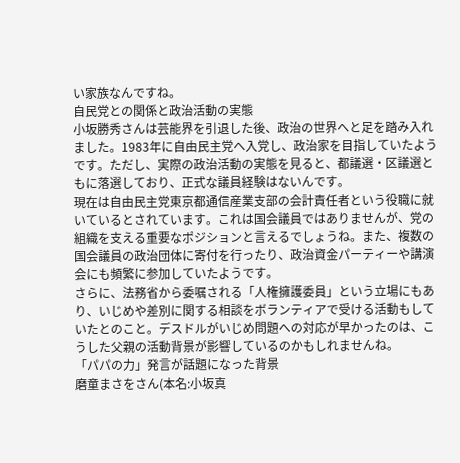い家族なんですね。
自民党との関係と政治活動の実態
小坂勝秀さんは芸能界を引退した後、政治の世界へと足を踏み入れました。1983年に自由民主党へ入党し、政治家を目指していたようです。ただし、実際の政治活動の実態を見ると、都議選・区議選ともに落選しており、正式な議員経験はないんです。
現在は自由民主党東京都通信産業支部の会計責任者という役職に就いているとされています。これは国会議員ではありませんが、党の組織を支える重要なポジションと言えるでしょうね。また、複数の国会議員の政治団体に寄付を行ったり、政治資金パーティーや講演会にも頻繁に参加していたようです。
さらに、法務省から委嘱される「人権擁護委員」という立場にもあり、いじめや差別に関する相談をボランティアで受ける活動もしていたとのこと。デスドルがいじめ問題への対応が早かったのは、こうした父親の活動背景が影響しているのかもしれませんね。
「パパの力」発言が話題になった背景
磨童まさをさん(本名:小坂真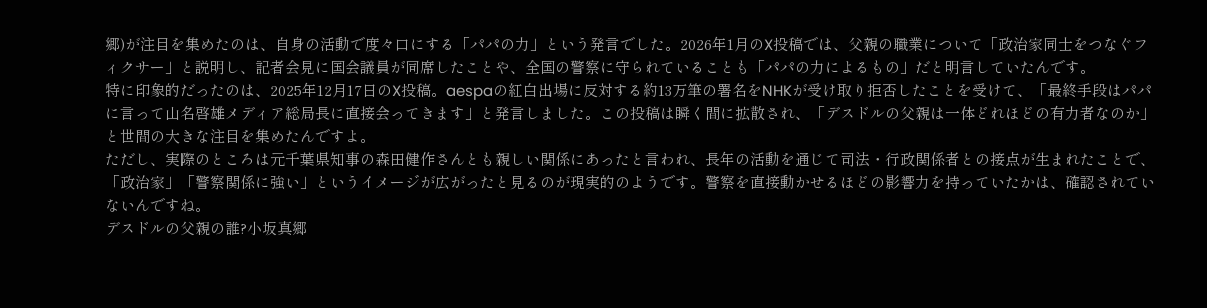郷)が注目を集めたのは、自身の活動で度々口にする「パパの力」という発言でした。2026年1月のX投稿では、父親の職業について「政治家同士をつなぐフィクサー」と説明し、記者会見に国会議員が同席したことや、全国の警察に守られていることも「パパの力によるもの」だと明言していたんです。
特に印象的だったのは、2025年12月17日のX投稿。aespaの紅白出場に反対する約13万筆の署名をNHKが受け取り拒否したことを受けて、「最終手段はパパに言って山名啓雄メディア総局長に直接会ってきます」と発言しました。この投稿は瞬く間に拡散され、「デスドルの父親は一体どれほどの有力者なのか」と世間の大きな注目を集めたんですよ。
ただし、実際のところは元千葉県知事の森田健作さんとも親しい関係にあったと言われ、長年の活動を通じて司法・行政関係者との接点が生まれたことで、「政治家」「警察関係に強い」というイメージが広がったと見るのが現実的のようです。警察を直接動かせるほどの影響力を持っていたかは、確認されていないんですね。
デスドルの父親の誰?小坂真郷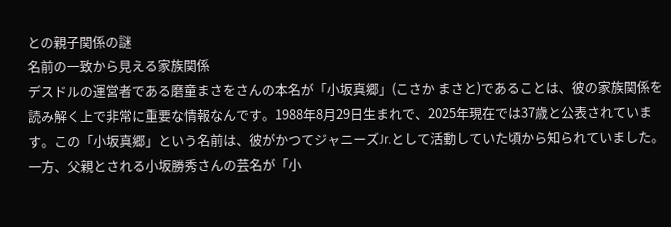との親子関係の謎
名前の一致から見える家族関係
デスドルの運営者である磨童まさをさんの本名が「小坂真郷」(こさか まさと)であることは、彼の家族関係を読み解く上で非常に重要な情報なんです。1988年8月29日生まれで、2025年現在では37歳と公表されています。この「小坂真郷」という名前は、彼がかつてジャニーズJr.として活動していた頃から知られていました。
一方、父親とされる小坂勝秀さんの芸名が「小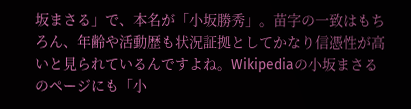坂まさる」で、本名が「小坂勝秀」。苗字の一致はもちろん、年齢や活動歴も状況証拠としてかなり信憑性が高いと見られているんですよね。Wikipediaの小坂まさるのページにも「小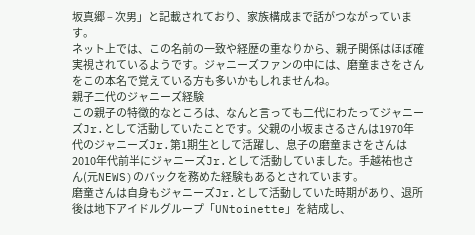坂真郷 – 次男」と記載されており、家族構成まで話がつながっています。
ネット上では、この名前の一致や経歴の重なりから、親子関係はほぼ確実視されているようです。ジャニーズファンの中には、磨童まさをさんをこの本名で覚えている方も多いかもしれませんね。
親子二代のジャニーズ経験
この親子の特徴的なところは、なんと言っても二代にわたってジャニーズJr.として活動していたことです。父親の小坂まさるさんは1970年代のジャニーズJr.第1期生として活躍し、息子の磨童まさをさんは2010年代前半にジャニーズJr.として活動していました。手越祐也さん(元NEWS)のバックを務めた経験もあるとされています。
磨童さんは自身もジャニーズJr.として活動していた時期があり、退所後は地下アイドルグループ「UNtoinette」を結成し、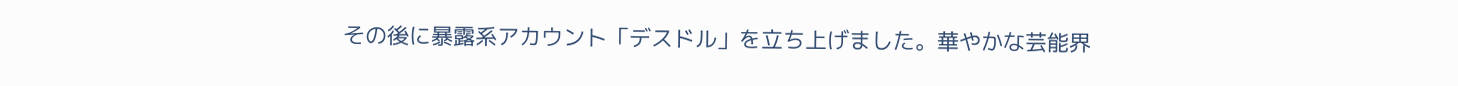その後に暴露系アカウント「デスドル」を立ち上げました。華やかな芸能界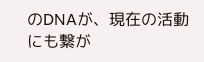のDNAが、現在の活動にも繋が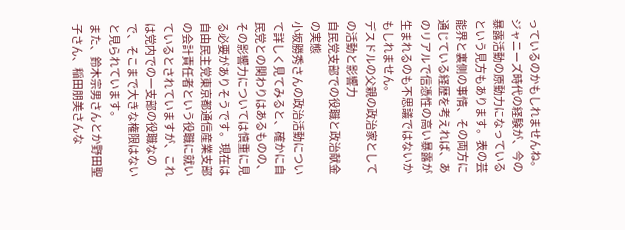っているのかもしれませんね。
ジャニーズ時代の経験が、今の暴露活動の原動力になっているという見方もあります。表の芸能界と裏側の事情、その両方に通じている経歴を考えれば、あのリアルで信憑性の高い暴露が生まれるのも不思議ではないかもしれません。
デスドルの父親の政治家としての活動と影響力
自民党支部での役職と政治献金の実態
小坂勝秀さんの政治活動について詳しく見てみると、確かに自民党との関わりはあるものの、その影響力については慎重に見る必要がありそうです。現在は自由民主党東京都通信産業支部の会計責任者という役職に就いているとされていますが、これは党内での一支部の役職なので、そこまで大きな権限はないと見られています。
また、鈴木宗男さんとか野田聖子さん、稲田朋美さんな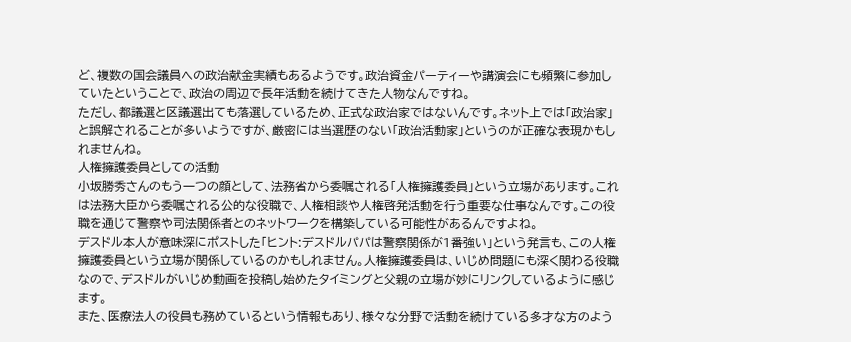ど、複数の国会議員への政治献金実績もあるようです。政治資金パーティーや講演会にも頻繁に参加していたということで、政治の周辺で長年活動を続けてきた人物なんですね。
ただし、都議選と区議選出ても落選しているため、正式な政治家ではないんです。ネット上では「政治家」と誤解されることが多いようですが、厳密には当選歴のない「政治活動家」というのが正確な表現かもしれませんね。
人権擁護委員としての活動
小坂勝秀さんのもう一つの顔として、法務省から委嘱される「人権擁護委員」という立場があります。これは法務大臣から委嘱される公的な役職で、人権相談や人権啓発活動を行う重要な仕事なんです。この役職を通じて警察や司法関係者とのネットワークを構築している可能性があるんですよね。
デスドル本人が意味深にポストした「ヒント:デスドルパパは警察関係が1番強い」という発言も、この人権擁護委員という立場が関係しているのかもしれません。人権擁護委員は、いじめ問題にも深く関わる役職なので、デスドルがいじめ動画を投稿し始めたタイミングと父親の立場が妙にリンクしているように感じます。
また、医療法人の役員も務めているという情報もあり、様々な分野で活動を続けている多才な方のよう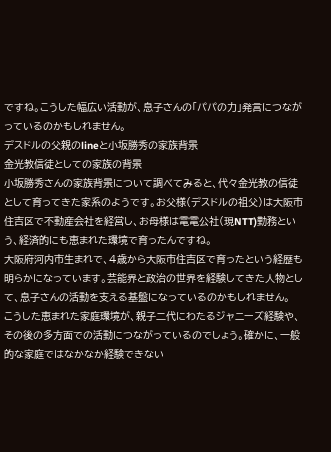ですね。こうした幅広い活動が、息子さんの「パパの力」発言につながっているのかもしれません。
デスドルの父親のlineと小坂勝秀の家族背景
金光教信徒としての家族の背景
小坂勝秀さんの家族背景について調べてみると、代々金光教の信徒として育ってきた家系のようです。お父様(デスドルの祖父)は大阪市住吉区で不動産会社を経営し、お母様は電電公社(現NTT)勤務という、経済的にも恵まれた環境で育ったんですね。
大阪府河内市生まれで、4歳から大阪市住吉区で育ったという経歴も明らかになっています。芸能界と政治の世界を経験してきた人物として、息子さんの活動を支える基盤になっているのかもしれません。
こうした恵まれた家庭環境が、親子二代にわたるジャニーズ経験や、その後の多方面での活動につながっているのでしょう。確かに、一般的な家庭ではなかなか経験できない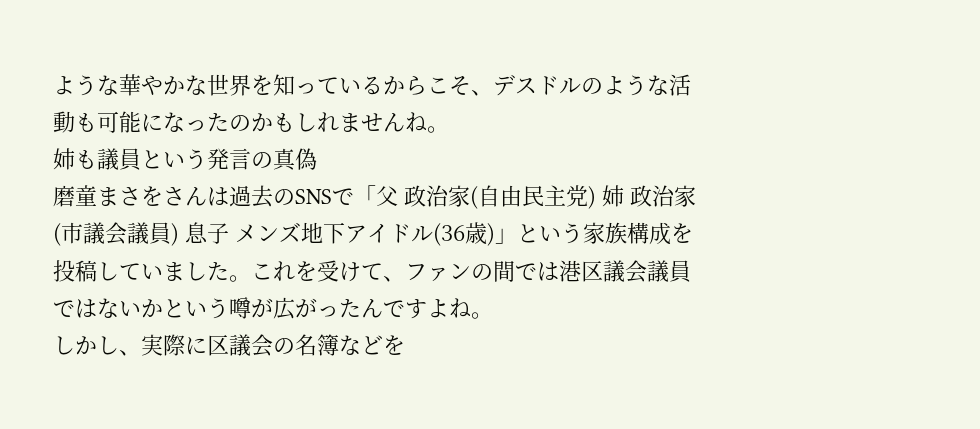ような華やかな世界を知っているからこそ、デスドルのような活動も可能になったのかもしれませんね。
姉も議員という発言の真偽
磨童まさをさんは過去のSNSで「父 政治家(自由民主党) 姉 政治家(市議会議員) 息子 メンズ地下アイドル(36歳)」という家族構成を投稿していました。これを受けて、ファンの間では港区議会議員ではないかという噂が広がったんですよね。
しかし、実際に区議会の名簿などを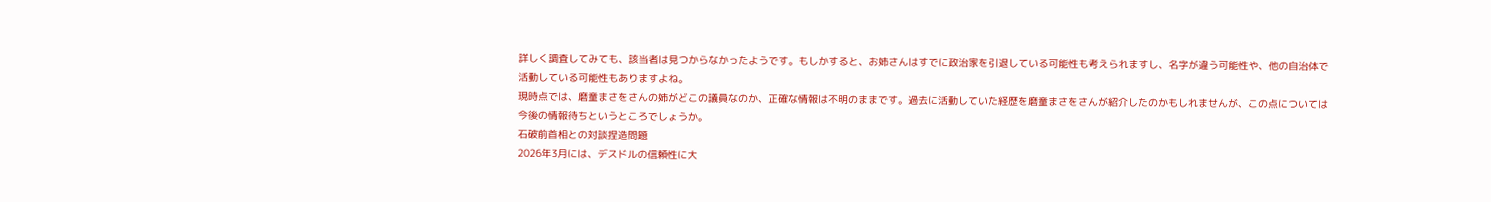詳しく調査してみても、該当者は見つからなかったようです。もしかすると、お姉さんはすでに政治家を引退している可能性も考えられますし、名字が違う可能性や、他の自治体で活動している可能性もありますよね。
現時点では、磨童まさをさんの姉がどこの議員なのか、正確な情報は不明のままです。過去に活動していた経歴を磨童まさをさんが紹介したのかもしれませんが、この点については今後の情報待ちというところでしょうか。
石破前首相との対談捏造問題
2026年3月には、デスドルの信頼性に大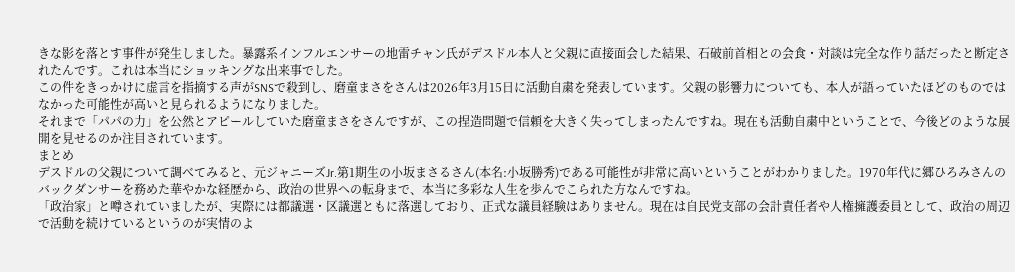きな影を落とす事件が発生しました。暴露系インフルエンサーの地雷チャン氏がデスドル本人と父親に直接面会した結果、石破前首相との会食・対談は完全な作り話だったと断定されたんです。これは本当にショッキングな出来事でした。
この件をきっかけに虚言を指摘する声がSNSで殺到し、磨童まさをさんは2026年3月15日に活動自粛を発表しています。父親の影響力についても、本人が語っていたほどのものではなかった可能性が高いと見られるようになりました。
それまで「パパの力」を公然とアピールしていた磨童まさをさんですが、この捏造問題で信頼を大きく失ってしまったんですね。現在も活動自粛中ということで、今後どのような展開を見せるのか注目されています。
まとめ
デスドルの父親について調べてみると、元ジャニーズJr.第1期生の小坂まさるさん(本名:小坂勝秀)である可能性が非常に高いということがわかりました。1970年代に郷ひろみさんのバックダンサーを務めた華やかな経歴から、政治の世界への転身まで、本当に多彩な人生を歩んでこられた方なんですね。
「政治家」と噂されていましたが、実際には都議選・区議選ともに落選しており、正式な議員経験はありません。現在は自民党支部の会計責任者や人権擁護委員として、政治の周辺で活動を続けているというのが実情のよ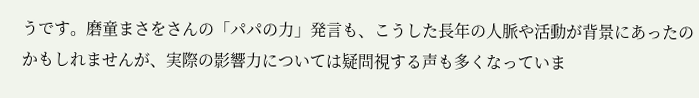うです。磨童まさをさんの「パパの力」発言も、こうした長年の人脈や活動が背景にあったのかもしれませんが、実際の影響力については疑問視する声も多くなっていま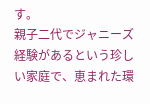す。
親子二代でジャニーズ経験があるという珍しい家庭で、恵まれた環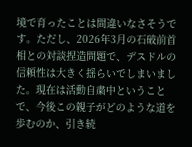境で育ったことは間違いなさそうです。ただし、2026年3月の石破前首相との対談捏造問題で、デスドルの信頼性は大きく揺らいでしまいました。現在は活動自粛中ということで、今後この親子がどのような道を歩むのか、引き続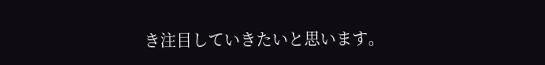き注目していきたいと思います。